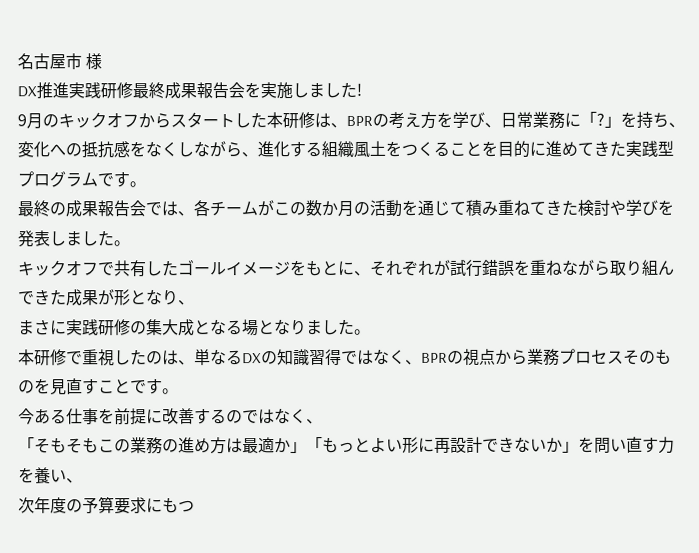名古屋市 様
DX推進実践研修最終成果報告会を実施しました!
9月のキックオフからスタートした本研修は、BPRの考え方を学び、日常業務に「?」を持ち、
変化への抵抗感をなくしながら、進化する組織風土をつくることを目的に進めてきた実践型プログラムです。
最終の成果報告会では、各チームがこの数か月の活動を通じて積み重ねてきた検討や学びを発表しました。
キックオフで共有したゴールイメージをもとに、それぞれが試行錯誤を重ねながら取り組んできた成果が形となり、
まさに実践研修の集大成となる場となりました。
本研修で重視したのは、単なるDXの知識習得ではなく、BPRの視点から業務プロセスそのものを見直すことです。
今ある仕事を前提に改善するのではなく、
「そもそもこの業務の進め方は最適か」「もっとよい形に再設計できないか」を問い直す力を養い、
次年度の予算要求にもつ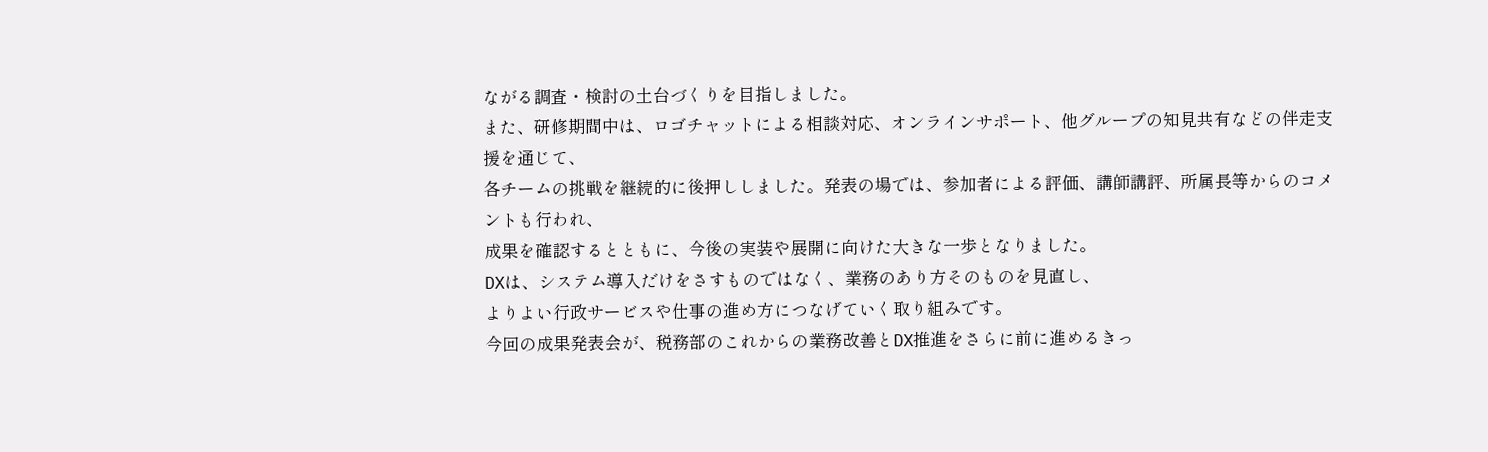ながる調査・検討の土台づくりを目指しました。
また、研修期間中は、ロゴチャットによる相談対応、オンラインサポート、他グループの知見共有などの伴走支援を通じて、
各チームの挑戦を継続的に後押ししました。発表の場では、参加者による評価、講師講評、所属長等からのコメントも行われ、
成果を確認するとともに、今後の実装や展開に向けた大きな一歩となりました。
DXは、システム導入だけをさすものではなく、業務のあり方そのものを見直し、
よりよい行政サービスや仕事の進め方につなげていく取り組みです。
今回の成果発表会が、税務部のこれからの業務改善とDX推進をさらに前に進めるきっ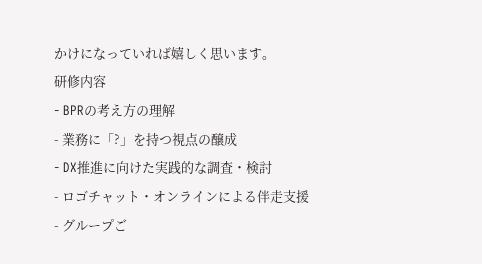かけになっていれば嬉しく思います。
研修内容
- BPRの考え方の理解
- 業務に「?」を持つ視点の醸成
- DX推進に向けた実践的な調査・検討
- ロゴチャット・オンラインによる伴走支援
- グループご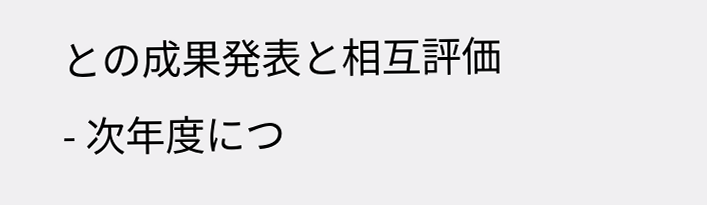との成果発表と相互評価
- 次年度につ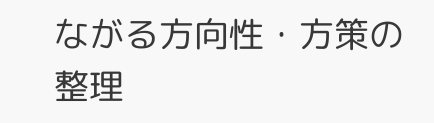ながる方向性・方策の整理